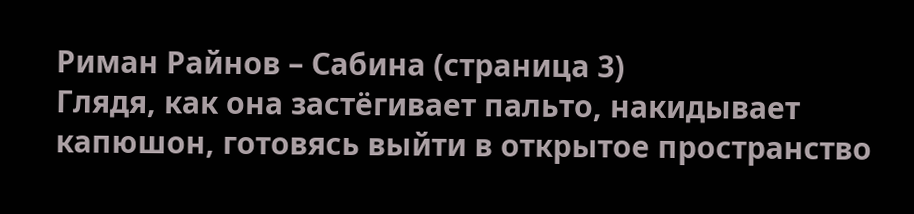Риман Райнов – Сабина (страница 3)
Глядя, как она застёгивает пальто, накидывает капюшон, готовясь выйти в открытое пространство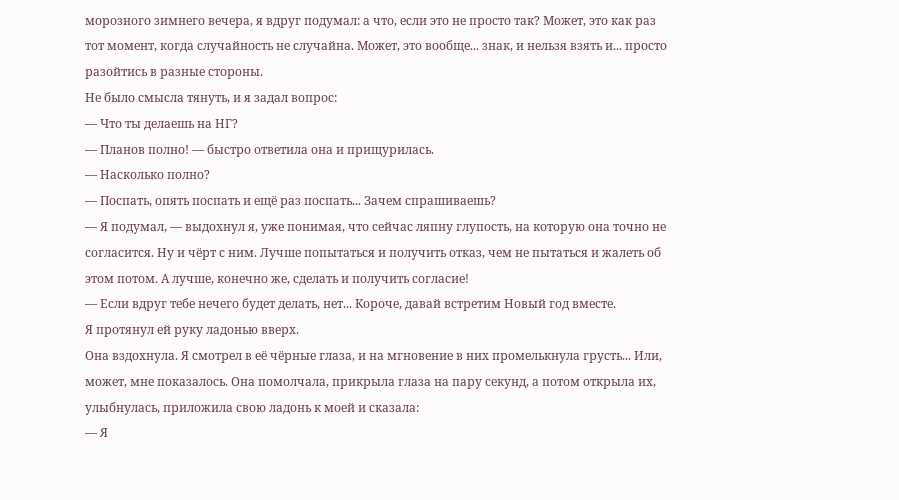морозного зимнего вечера, я вдруг подумал: а что, если это не просто так? Может, это как раз тот момент, когда случайность не случайна. Может, это вообще... знак, и нельзя взять и... просто разойтись в разные стороны.
Не было смысла тянуть, и я задал вопрос:
— Что ты делаешь на НГ?
— Планов полно! — быстро ответила она и прищурилась.
— Насколько полно?
— Поспать, опять поспать и ещё раз поспать... Зачем спрашиваешь?
— Я подумал, — выдохнул я, уже понимая, что сейчас ляпну глупость, на которую она точно не согласится. Ну и чёрт с ним. Лучше попытаться и получить отказ, чем не пытаться и жалеть об этом потом. А лучше, конечно же, сделать и получить согласие!
— Если вдруг тебе нечего будет делать, нет... Короче, давай встретим Новый год вместе.
Я протянул ей руку ладонью вверх.
Она вздохнула. Я смотрел в её чёрные глаза, и на мгновение в них промелькнула грусть... Или, может, мне показалось. Она помолчала, прикрыла глаза на пару секунд, а потом открыла их, улыбнулась, приложила свою ладонь к моей и сказала:
— Я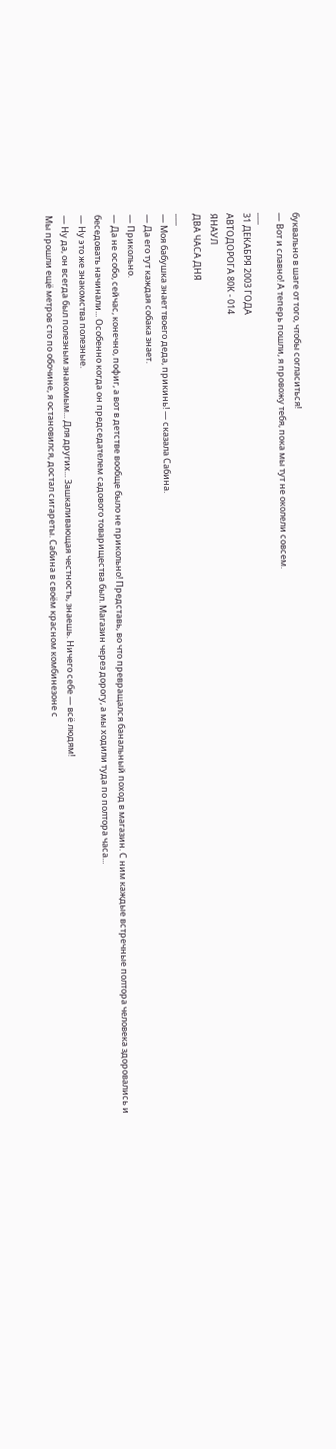буквально в шаге от того, чтобы согласиться!
— Вот и славно! А теперь пошли, я провожу тебя, пока мы тут не околели совсем.
___
31 ДЕКАБРЯ 2003 ГОДА
АВТОДОРОГА 80К - 014
ЯНАУЛ
ДВА ЧАСА ДНЯ
___
— Моя бабушка знает твоего деда, прикинь! — сказала Сабина.
— Да его тут каждая собака знает.
— Прикольно.
— Да не особо, сейчас, конечно, пофиг, а вот в детстве вообще было не прикольно! Представь, во что превращался банальный поход в магазин. С ним каждые встречные полтора человека здоровались и беседовать начинали... Особенно когда он председателем садового товарищества был. Магазин через дорогу, а мы ходили туда по полтора часа...
— Ну это же знакомства полезные.
— Ну да, он всегда был полезным знакомым... Для других... Зашкаливающая честность, знаешь. Ничего себе — всё людям!
Мы прошли ещё метров сто по обочине, я остановился, достал сигареты. Сабина в своём красном комбинезоне с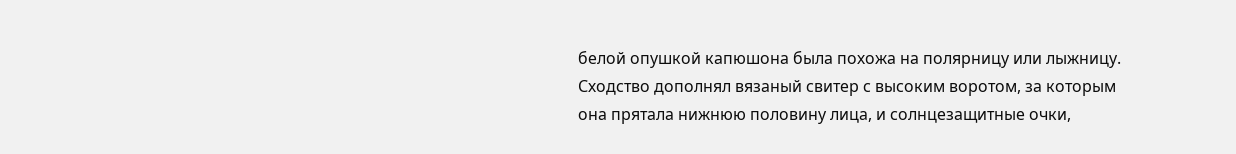белой опушкой капюшона была похожа на полярницу или лыжницу. Сходство дополнял вязаный свитер с высоким воротом, за которым она прятала нижнюю половину лица, и солнцезащитные очки,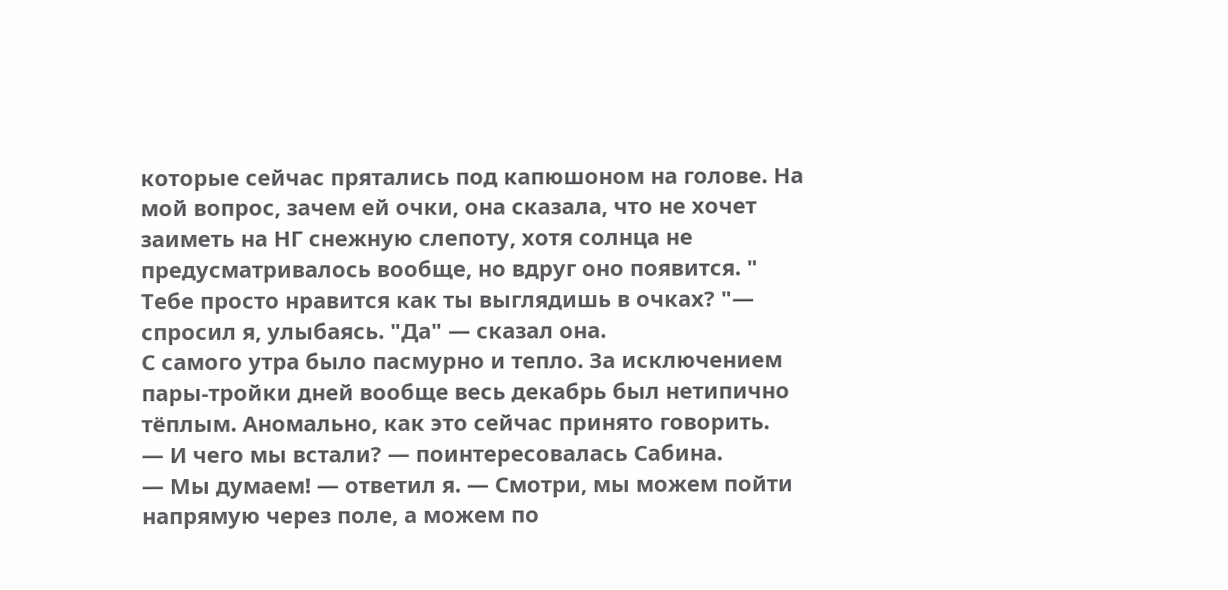которые сейчас прятались под капюшоном на голове. На мой вопрос, зачем ей очки, она сказала, что не хочет заиметь на НГ снежную слепоту, хотя солнца не предусматривалось вообще, но вдруг оно появится. " Тебе просто нравится как ты выглядишь в очках? "— спросил я, улыбаясь. "Да" — сказал она.
С самого утра было пасмурно и тепло. За исключением пары-тройки дней вообще весь декабрь был нетипично тёплым. Аномально, как это сейчас принято говорить.
— И чего мы встали? — поинтересовалась Сабина.
— Мы думаем! — ответил я. — Смотри, мы можем пойти напрямую через поле, а можем по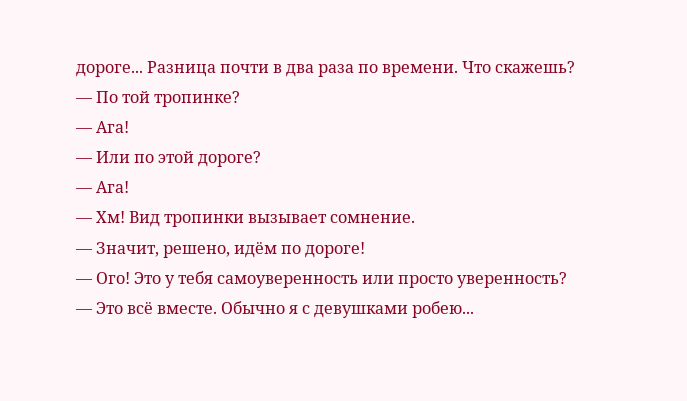дороге... Разница почти в два раза по времени. Что скажешь?
— По той тропинке?
— Ага!
— Или по этой дороге?
— Ага!
— Хм! Вид тропинки вызывает сомнение.
— Значит, решено, идём по дороге!
— Ого! Это у тебя самоуверенность или просто уверенность?
— Это всё вместе. Обычно я с девушками робею...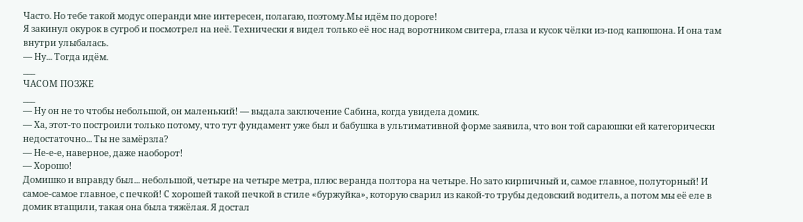Часто. Но тебе такой модус операнди мне интересен, полагаю, поэтому.Мы идём по дороге!
Я закинул окурок в сугроб и посмотрел на неё. Технически я видел только её нос над воротником свитера, глаза и кусок чёлки из-под капюшона. И она там внутри улыбалась.
— Ну... Тогда идём.
___
ЧАСОМ ПОЗЖЕ
___
— Ну он не то чтобы небольшой, он маленький! — выдала заключение Сабина, когда увидела домик.
— Ха, этот-то построили только потому, что тут фундамент уже был и бабушка в ультимативной форме заявила, что вон той сараюшки ей категорически недостаточно... Ты не замёрзла?
— Не-е-е, наверное, даже наоборот!
— Хорошо!
Домишко и вправду был... небольшой, четыре на четыре метра, плюс веранда полтора на четыре. Но зато кирпичный и, самое главное, полуторный! И самое-самое главное, с печкой! С хорошей такой печкой в стиле «буржуйка», которую сварил из какой-то трубы дедовский водитель, а потом мы её еле в домик втащили, такая она была тяжёлая. Я достал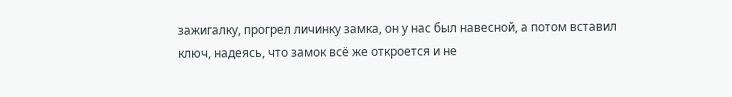зажигалку, прогрел личинку замка, он у нас был навесной, а потом вставил ключ, надеясь, что замок всё же откроется и не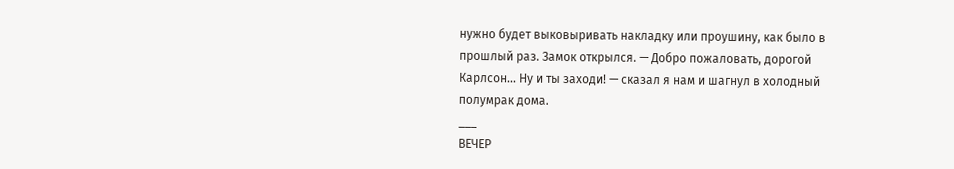нужно будет выковыривать накладку или проушину, как было в прошлый раз. Замок открылся. — Добро пожаловать, дорогой Карлсон... Ну и ты заходи! — сказал я нам и шагнул в холодный полумрак дома.
___
ВЕЧЕР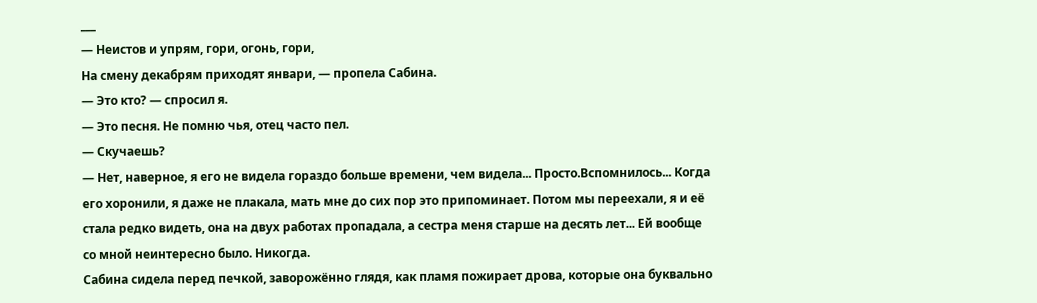___
— Неистов и упрям, гори, огонь, гори,
На смену декабрям приходят январи, — пропела Сабина.
— Это кто? — спросил я.
— Это песня. Не помню чья, отец часто пел.
— Скучаешь?
— Нет, наверное, я его не видела гораздо больше времени, чем видела... Просто.Вспомнилось... Когда его хоронили, я даже не плакала, мать мне до сих пор это припоминает. Потом мы переехали, я и её стала редко видеть, она на двух работах пропадала, а сестра меня старше на десять лет... Ей вообще со мной неинтересно было. Никогда.
Сабина сидела перед печкой, заворожённо глядя, как пламя пожирает дрова, которые она буквально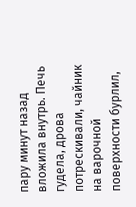пару минут назад вложила внутрь. Печь гудела, дрова потрескивали, чайник на варочной поверхности бурлил,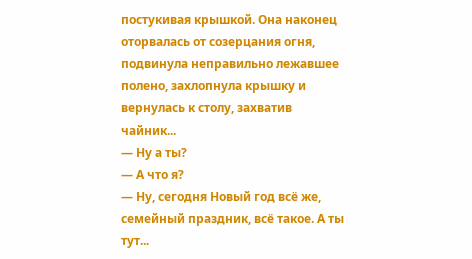постукивая крышкой. Она наконец оторвалась от созерцания огня, подвинула неправильно лежавшее полено, захлопнула крышку и вернулась к столу, захватив чайник...
— Ну а ты?
— А что я?
— Ну, сегодня Новый год всё же, семейный праздник, всё такое. А ты тут...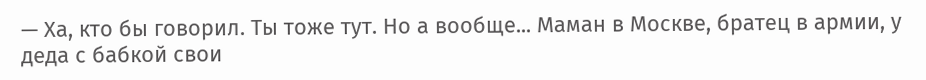— Ха, кто бы говорил. Ты тоже тут. Но а вообще... Маман в Москве, братец в армии, у деда с бабкой свои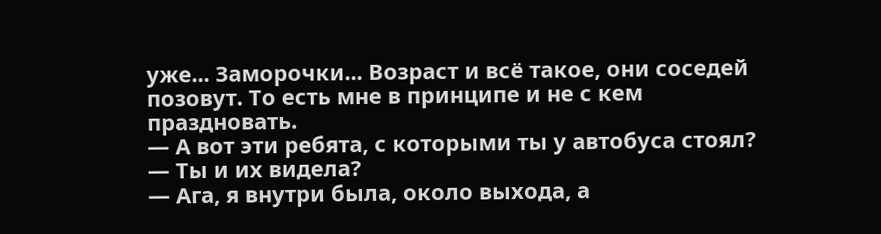уже... Заморочки... Возраст и всё такое, они соседей позовут. То есть мне в принципе и не с кем праздновать.
— А вот эти ребята, с которыми ты у автобуса стоял?
— Ты и их видела?
— Ага, я внутри была, около выхода, а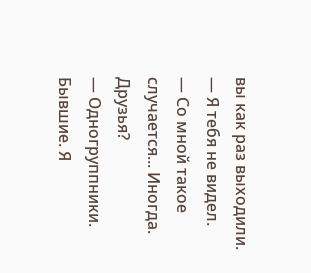вы как раз выходили.
— Я тебя не видел.
— Со мной такое случается... Иногда. Друзья?
— Одногруппники. Бывшие. Я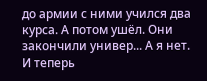до армии с ними учился два курса. А потом ушёл. Они закончили универ... А я нет. И теперь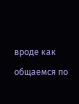вроде как общаемся по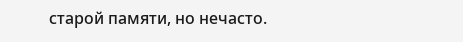старой памяти, но нечасто.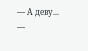— А деву...
—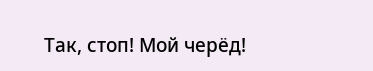Так, стоп! Мой черёд!